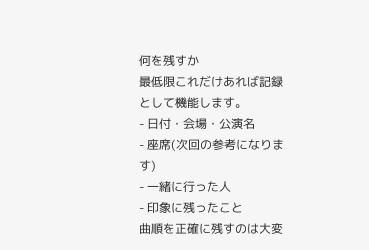何を残すか
最低限これだけあれば記録として機能します。
- 日付・会場・公演名
- 座席(次回の参考になります)
- 一緒に行った人
- 印象に残ったこと
曲順を正確に残すのは大変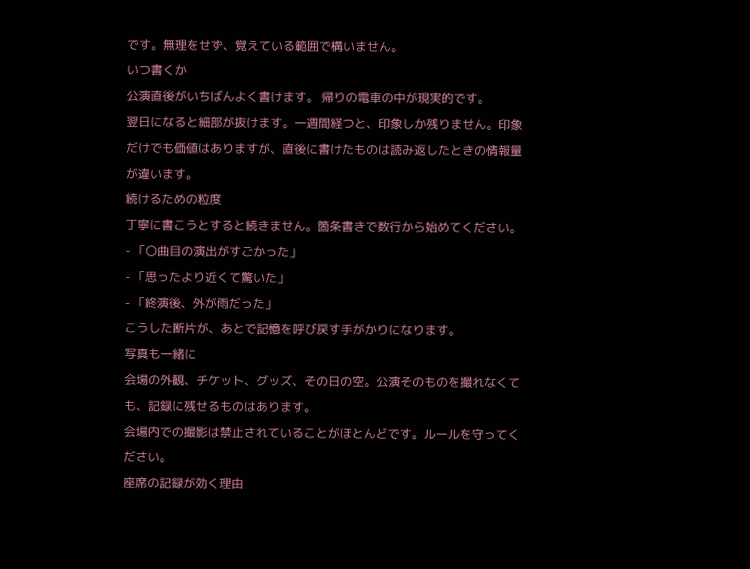です。無理をせず、覚えている範囲で構いません。
いつ書くか
公演直後がいちばんよく書けます。 帰りの電車の中が現実的です。
翌日になると細部が抜けます。一週間経つと、印象しか残りません。印象だけでも価値はありますが、直後に書けたものは読み返したときの情報量が違います。
続けるための粒度
丁寧に書こうとすると続きません。箇条書きで数行から始めてください。
- 「〇曲目の演出がすごかった」
- 「思ったより近くて驚いた」
- 「終演後、外が雨だった」
こうした断片が、あとで記憶を呼び戻す手がかりになります。
写真も一緒に
会場の外観、チケット、グッズ、その日の空。公演そのものを撮れなくても、記録に残せるものはあります。
会場内での撮影は禁止されていることがほとんどです。ルールを守ってください。
座席の記録が効く理由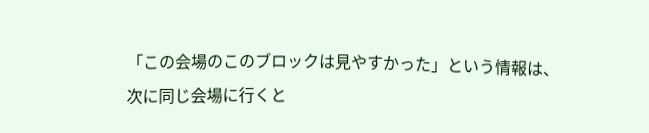「この会場のこのブロックは見やすかった」という情報は、次に同じ会場に行くと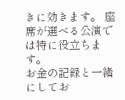きに効きます。 座席が選べる公演では特に役立ちます。
お金の記録と一緒にしてお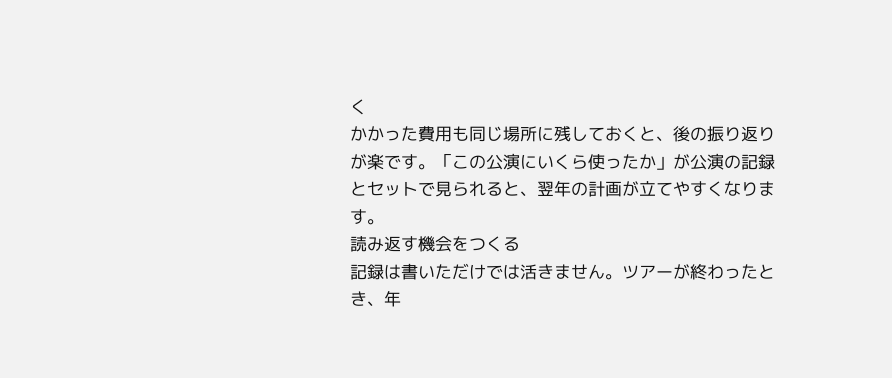く
かかった費用も同じ場所に残しておくと、後の振り返りが楽です。「この公演にいくら使ったか」が公演の記録とセットで見られると、翌年の計画が立てやすくなります。
読み返す機会をつくる
記録は書いただけでは活きません。ツアーが終わったとき、年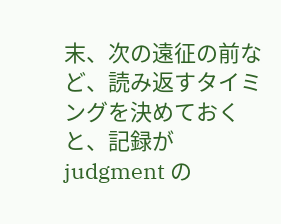末、次の遠征の前など、読み返すタイミングを決めておくと、記録が judgment の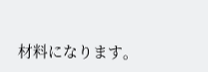材料になります。